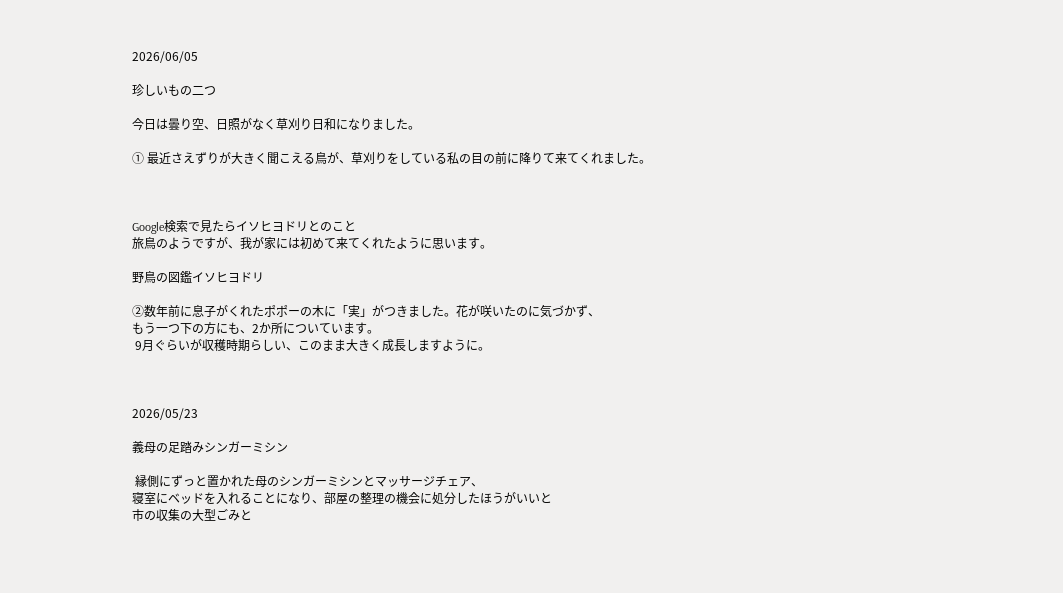2026/06/05

珍しいもの二つ

今日は曇り空、日照がなく草刈り日和になりました。

① 最近さえずりが大きく聞こえる鳥が、草刈りをしている私の目の前に降りて来てくれました。



Google検索で見たらイソヒヨドリとのこと
旅鳥のようですが、我が家には初めて来てくれたように思います。

野鳥の図鑑イソヒヨドリ

②数年前に息子がくれたポポーの木に「実」がつきました。花が咲いたのに気づかず、
もう一つ下の方にも、2か所についています。
 9月ぐらいが収穫時期らしい、このまま大きく成長しますように。



2026/05/23

義母の足踏みシンガーミシン

 縁側にずっと置かれた母のシンガーミシンとマッサージチェア、
寝室にベッドを入れることになり、部屋の整理の機会に処分したほうがいいと
市の収集の大型ごみと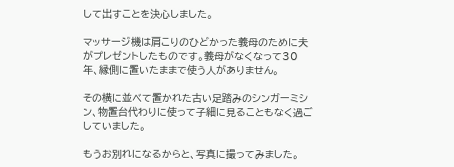して出すことを決心しました。

マッサージ機は肩こりのひどかった義母のために夫がプレゼントしたものです。義母がなくなって30年、縁側に置いたままで使う人がありません。

その横に並べて置かれた古い足踏みのシンガーミシン、物置台代わりに使って子細に見ることもなく過ごしていました。

もうお別れになるからと、写真に撮ってみました。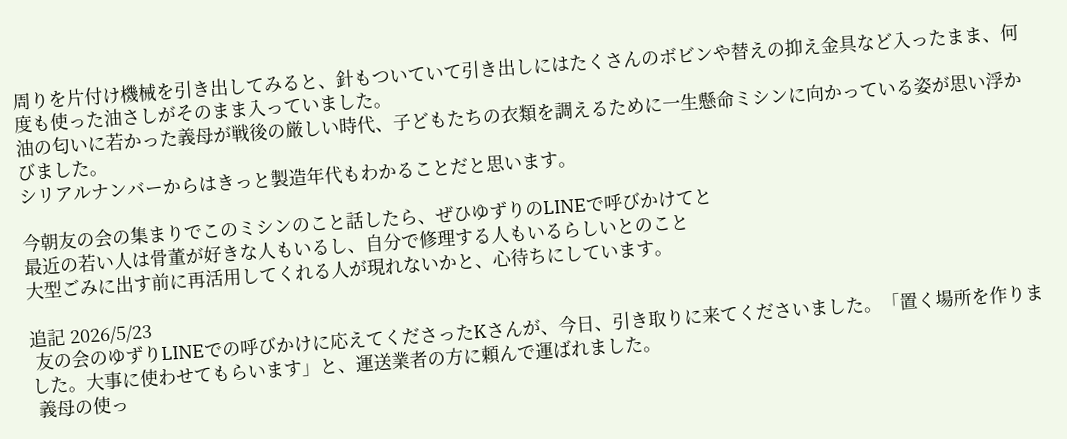周りを片付け機械を引き出してみると、針もついていて引き出しにはたくさんのボビンや替えの抑え金具など入ったまま、何度も使った油さしがそのまま入っていました。
油の匂いに若かった義母が戦後の厳しい時代、子どもたちの衣類を調えるために一生懸命ミシンに向かっている姿が思い浮かびました。
シリアルナンバーからはきっと製造年代もわかることだと思います。

今朝友の会の集まりでこのミシンのこと話したら、ぜひゆずりのLINEで呼びかけてと
最近の若い人は骨董が好きな人もいるし、自分で修理する人もいるらしいとのこと
大型ごみに出す前に再活用してくれる人が現れないかと、心待ちにしています。

追記 2026/5/23
 友の会のゆずりLINEでの呼びかけに応えてくださったKさんが、今日、引き取りに来てくださいました。「置く場所を作りました。大事に使わせてもらいます」と、運送業者の方に頼んで運ばれました。
 義母の使っ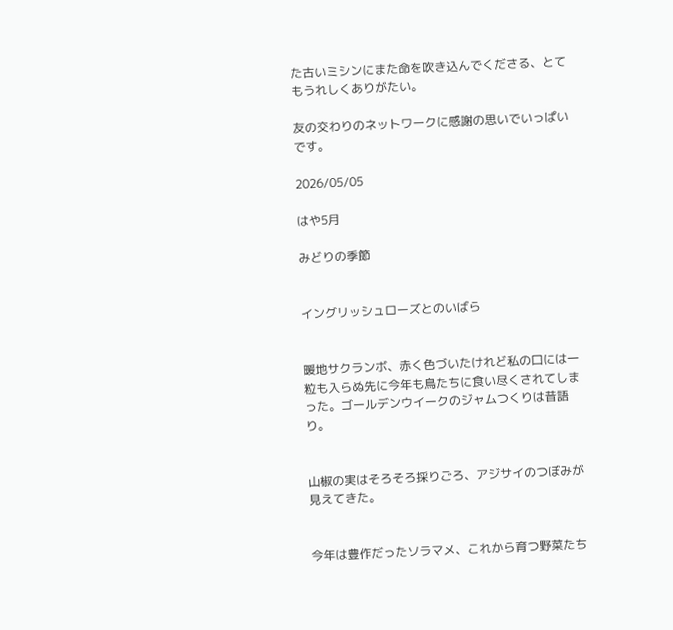た古いミシンにまた命を吹き込んでくださる、とてもうれしくありがたい。

友の交わりのネットワークに感謝の思いでいっぱいです。

2026/05/05

はや5月

みどりの季節


イングリッシュローズとのいばら


暖地サクランボ、赤く色づいたけれど私の口には一粒も入らぬ先に今年も鳥たちに食い尽くされてしまった。ゴールデンウイークのジャムつくりは昔語り。


山椒の実はそろそろ採りごろ、アジサイのつぼみが見えてきた。


今年は豊作だったソラマメ、これから育つ野菜たち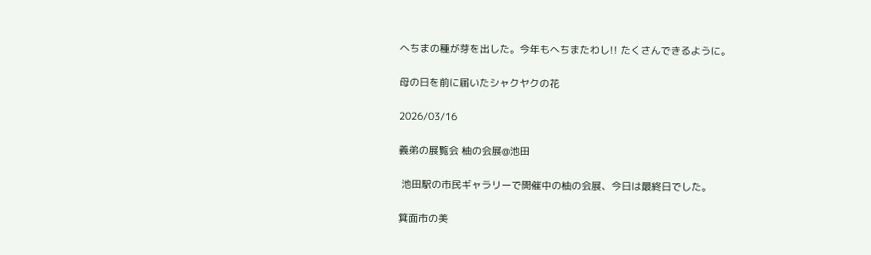へちまの種が芽を出した。今年もへちまたわし!! たくさんできるように。

母の日を前に届いたシャクヤクの花

2026/03/16

義弟の展覧会 柚の会展@池田

 池田駅の市民ギャラリーで開催中の柚の会展、今日は最終日でした。

箕面市の美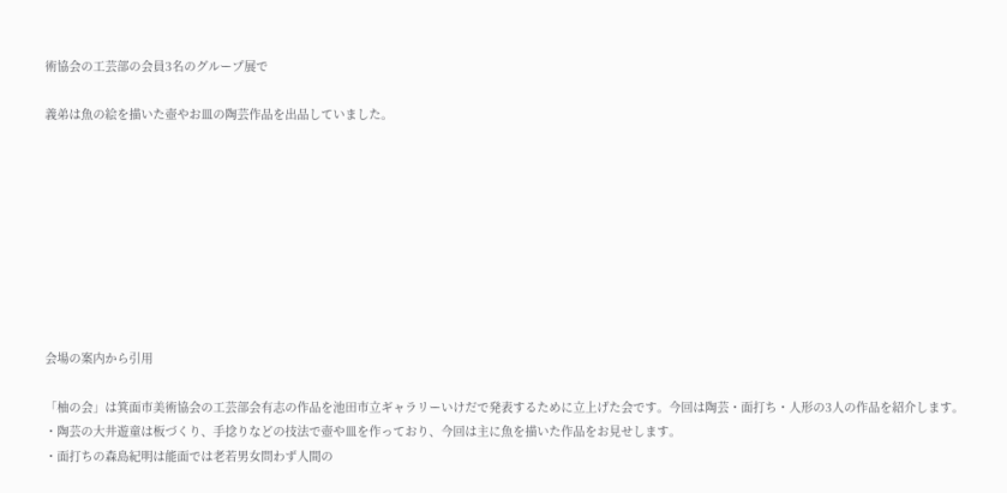術協会の工芸部の会員3名のグループ展で

義弟は魚の絵を描いた壺やお皿の陶芸作品を出品していました。









会場の案内から引用

「柚の会」は箕面市美術協会の工芸部会有志の作品を池田市立ギャラリーいけだで発表するために立上げた会です。今回は陶芸・面打ち・人形の3人の作品を紹介します。
・陶芸の大井遊童は板づくり、手捻りなどの技法で壺や皿を作っており、今回は主に魚を描いた作品をお見せします。
・面打ちの森島紀明は能面では老若男女問わず人間の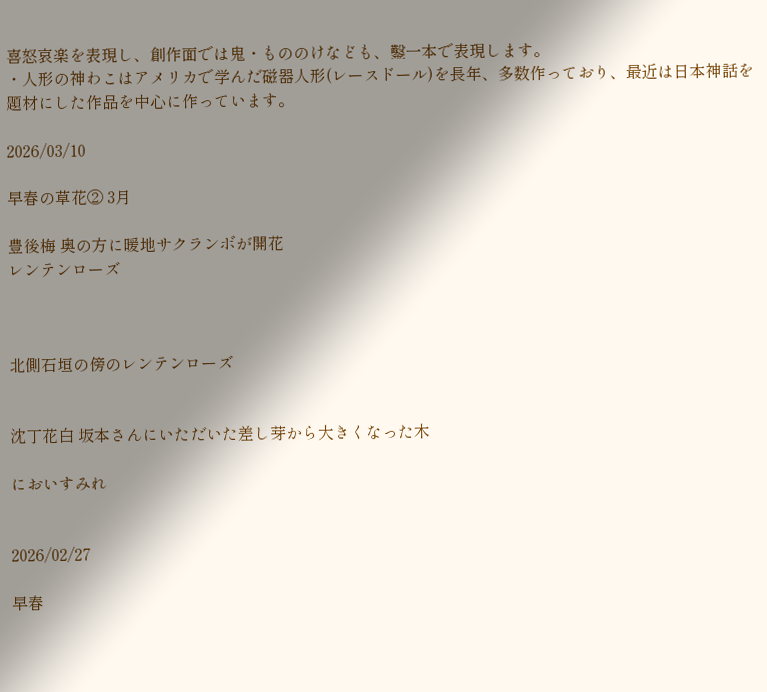喜怒哀楽を表現し、創作面では鬼・もののけなども、鑿一本で表現します。
・人形の神わこはアメリカで学んだ磁器人形(レースドール)を長年、多数作っており、最近は日本神話を題材にした作品を中心に作っています。

2026/03/10

早春の草花② 3月

豊後梅 奥の方に暖地サクランボが開花
レンテンローズ



北側石垣の傍のレンテンローズ


沈丁花白 坂本さんにいただいた差し芽から大きくなった木

においすみれ


2026/02/27

早春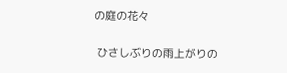の庭の花々

 ひさしぶりの雨上がりの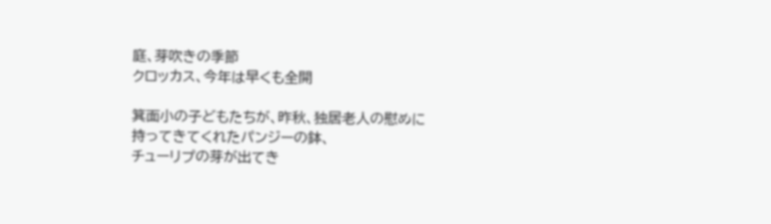庭、芽吹きの季節
クロッカス、今年は早くも全開

箕面小の子どもたちが、昨秋、独居老人の慰めに
持ってきてくれたパンジーの鉢、
チューリプの芽が出てき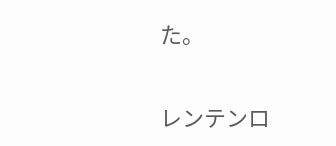た。

レンテンロ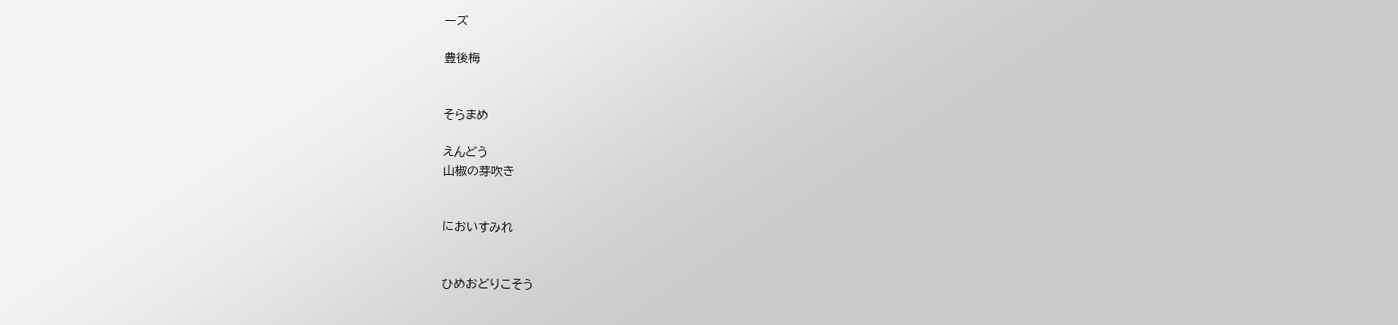ーズ

豊後梅


そらまめ

えんどう
山椒の芽吹き


においすみれ


ひめおどりこそう